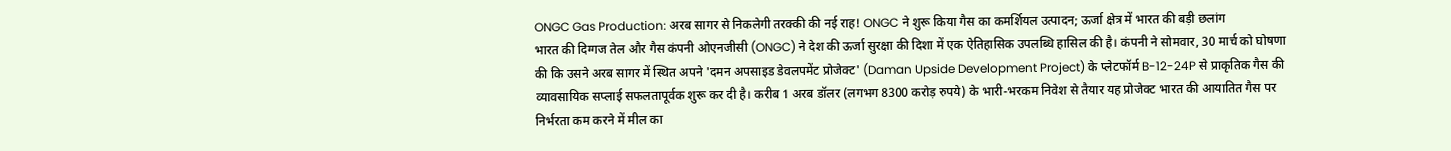ONGC Gas Production: अरब सागर से निकलेगी तरक्की की नई राह! ONGC ने शुरू किया गैस का कमर्शियल उत्पादन; ऊर्जा क्षेत्र में भारत की बड़ी छलांग
भारत की दिग्गज तेल और गैस कंपनी ओएनजीसी (ONGC) ने देश की ऊर्जा सुरक्षा की दिशा में एक ऐतिहासिक उपलब्धि हासिल की है। कंपनी ने सोमवार, 30 मार्च को घोषणा की कि उसने अरब सागर में स्थित अपने 'दमन अपसाइड डेवलपमेंट प्रोजेक्ट' (Daman Upside Development Project) के प्लेटफॉर्म B-12-24P से प्राकृतिक गैस की व्यावसायिक सप्लाई सफलतापूर्वक शुरू कर दी है। करीब 1 अरब डॉलर (लगभग 8300 करोड़ रुपये) के भारी-भरकम निवेश से तैयार यह प्रोजेक्ट भारत की आयातित गैस पर निर्भरता कम करने में मील का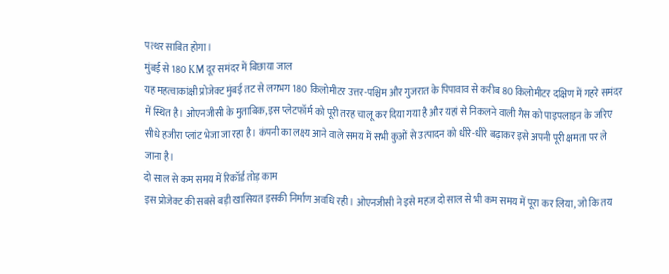पत्थर साबित होगा।
मुंबई से 180 KM दूर समंदर में बिछाया जाल
यह महत्वाकांक्षी प्रोजेक्ट मुंबई तट से लगभग 180 किलोमीटर उत्तर-पश्चिम और गुजरात के पिपावाव से करीब 80 किलोमीटर दक्षिण में गहरे समंदर में स्थित है। ओएनजीसी के मुताबिक, इस प्लेटफॉर्म को पूरी तरह चालू कर दिया गया है और यहां से निकलने वाली गैस को पाइपलाइन के जरिए सीधे हजीरा प्लांट भेजा जा रहा है। कंपनी का लक्ष्य आने वाले समय में सभी कुओं से उत्पादन को धीरे-धीरे बढ़ाकर इसे अपनी पूरी क्षमता पर ले जाना है।
दो साल से कम समय में रिकॉर्ड तोड़ काम
इस प्रोजेक्ट की सबसे बड़ी खासियत इसकी निर्माण अवधि रही। ओएनजीसी ने इसे महज दो साल से भी कम समय में पूरा कर लिया, जो कि तय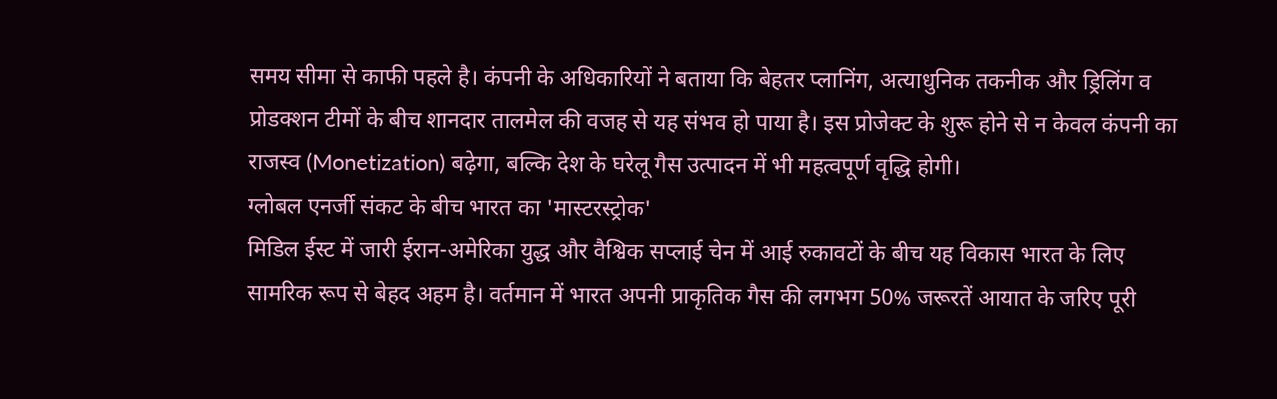समय सीमा से काफी पहले है। कंपनी के अधिकारियों ने बताया कि बेहतर प्लानिंग, अत्याधुनिक तकनीक और ड्रिलिंग व प्रोडक्शन टीमों के बीच शानदार तालमेल की वजह से यह संभव हो पाया है। इस प्रोजेक्ट के शुरू होने से न केवल कंपनी का राजस्व (Monetization) बढ़ेगा, बल्कि देश के घरेलू गैस उत्पादन में भी महत्वपूर्ण वृद्धि होगी।
ग्लोबल एनर्जी संकट के बीच भारत का 'मास्टरस्ट्रोक'
मिडिल ईस्ट में जारी ईरान-अमेरिका युद्ध और वैश्विक सप्लाई चेन में आई रुकावटों के बीच यह विकास भारत के लिए सामरिक रूप से बेहद अहम है। वर्तमान में भारत अपनी प्राकृतिक गैस की लगभग 50% जरूरतें आयात के जरिए पूरी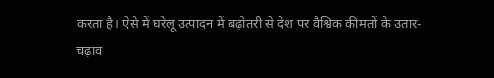करता है। ऐसे में घरेलू उत्पादन में बढ़ोतरी से देश पर वैश्विक कीमतों के उतार-चढ़ाव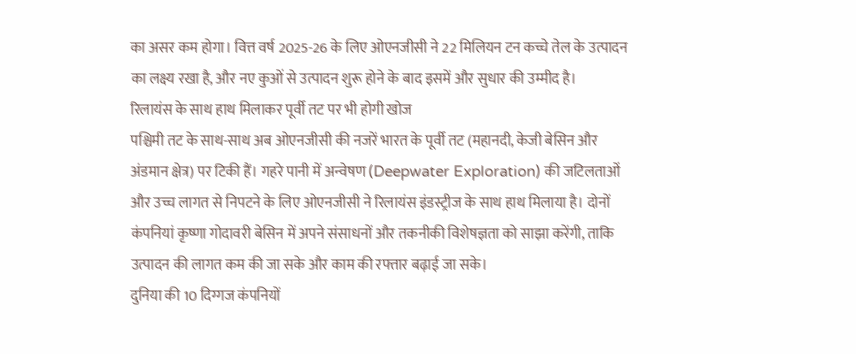का असर कम होगा। वित्त वर्ष 2025-26 के लिए ओएनजीसी ने 22 मिलियन टन कच्चे तेल के उत्पादन का लक्ष्य रखा है, और नए कुओं से उत्पादन शुरू होने के बाद इसमें और सुधार की उम्मीद है।
रिलायंस के साथ हाथ मिलाकर पूर्वी तट पर भी होगी खोज
पश्चिमी तट के साथ-साथ अब ओएनजीसी की नजरें भारत के पूर्वी तट (महानदी, केजी बेसिन और अंडमान क्षेत्र) पर टिकी हैं। गहरे पानी में अन्वेषण (Deepwater Exploration) की जटिलताओं और उच्च लागत से निपटने के लिए ओएनजीसी ने रिलायंस इंडस्ट्रीज के साथ हाथ मिलाया है। दोनों कंपनियां कृष्णा गोदावरी बेसिन में अपने संसाधनों और तकनीकी विशेषज्ञता को साझा करेंगी, ताकि उत्पादन की लागत कम की जा सके और काम की रफ्तार बढ़ाई जा सके।
दुनिया की 10 दिग्गज कंपनियों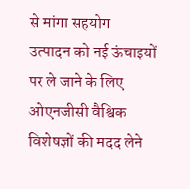से मांगा सहयोग
उत्पादन को नई ऊंचाइयों पर ले जाने के लिए ओएनजीसी वैश्विक विशेषज्ञों की मदद लेने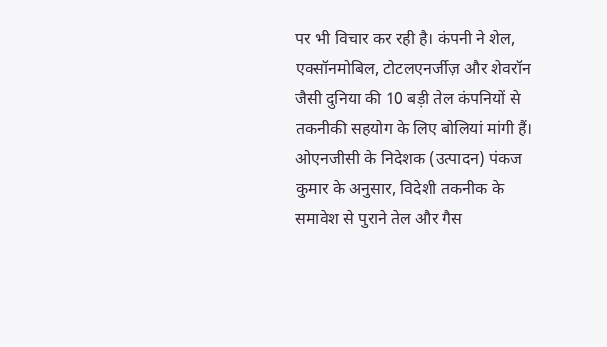पर भी विचार कर रही है। कंपनी ने शेल, एक्सॉनमोबिल, टोटलएनर्जीज़ और शेवरॉन जैसी दुनिया की 10 बड़ी तेल कंपनियों से तकनीकी सहयोग के लिए बोलियां मांगी हैं। ओएनजीसी के निदेशक (उत्पादन) पंकज कुमार के अनुसार, विदेशी तकनीक के समावेश से पुराने तेल और गैस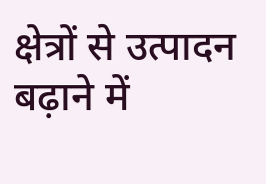क्षेत्रों से उत्पादन बढ़ाने में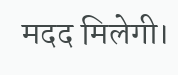मदद मिलेगी।